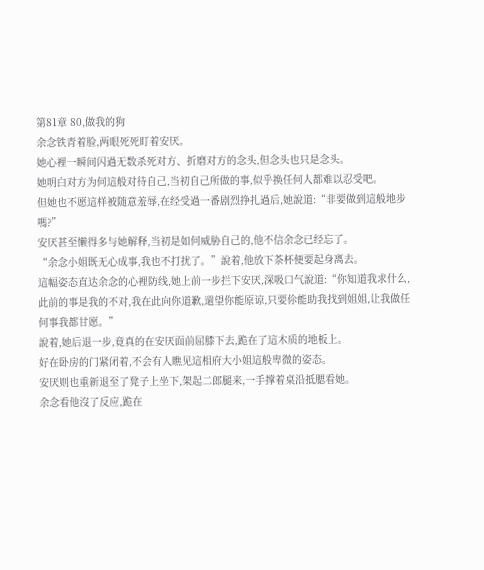第81章 80,做我的狗
余念铁青着脸,两眼死死盯着安厌。
她心裡一瞬间闪過无数杀死对方、折磨对方的念头,但念头也只是念头。
她明白对方为何這般对待自己,当初自己所做的事,似乎换任何人都难以忍受吧。
但她也不愿這样被随意羞辱,在经受過一番剧烈挣扎過后,她說道:“非要做到這般地步嗎?”
安厌甚至懒得多与她解释,当初是如何威胁自己的,他不信余念已经忘了。
“余念小姐既无心成事,我也不打扰了。”說着,他放下茶杯便要起身离去。
這幅姿态直达余念的心裡防线,她上前一步拦下安厌,深吸口气說道:“你知道我求什么,此前的事是我的不对,我在此向你道歉,還望你能原谅,只要伱能助我找到姐姐,让我做任何事我都甘愿。”
說着,她后退一步,竟真的在安厌面前屈膝下去,跪在了這木质的地板上。
好在卧房的门紧闭着,不会有人瞧见這相府大小姐這般卑微的姿态。
安厌则也重新退至了凳子上坐下,架起二郎腿来,一手撑着桌沿抵腮看她。
余念看他沒了反应,跪在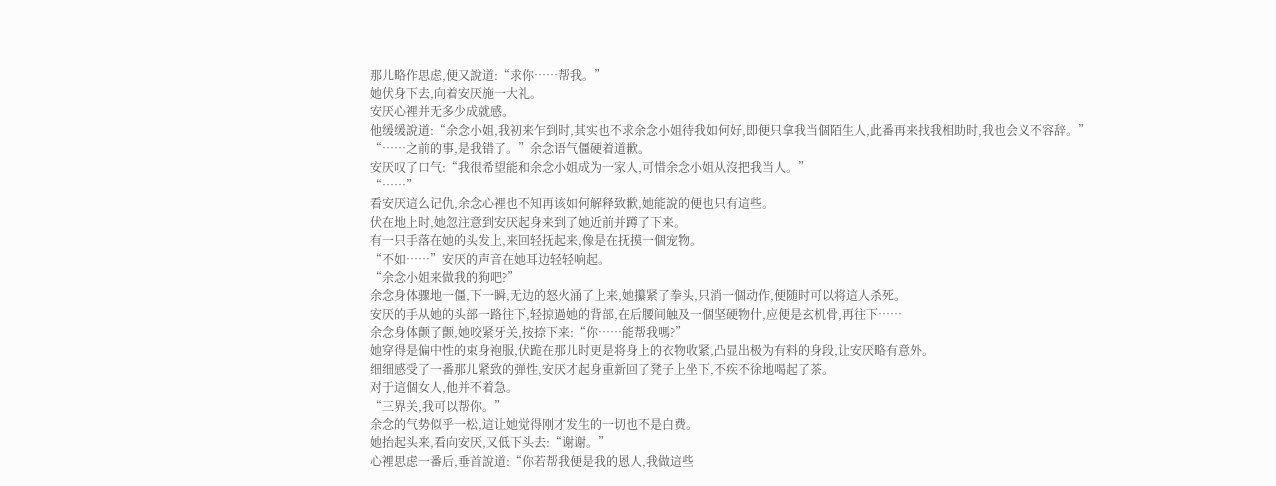那儿略作思虑,便又說道:“求你……帮我。”
她伏身下去,向着安厌施一大礼。
安厌心裡并无多少成就感。
他缓缓說道:“余念小姐,我初来乍到时,其实也不求余念小姐待我如何好,即便只拿我当個陌生人,此番再来找我相助时,我也会义不容辞。”
“……之前的事,是我错了。”余念语气僵硬着道歉。
安厌叹了口气:“我很希望能和余念小姐成为一家人,可惜余念小姐从沒把我当人。”
“……”
看安厌這么记仇,余念心裡也不知再该如何解释致歉,她能說的便也只有這些。
伏在地上时,她忽注意到安厌起身来到了她近前并蹲了下来。
有一只手落在她的头发上,来回轻抚起来,像是在抚摸一個宠物。
“不如……”安厌的声音在她耳边轻轻响起。
“余念小姐来做我的狗吧?”
余念身体骤地一僵,下一瞬,无边的怒火涌了上来,她攥紧了拳头,只消一個动作,便随时可以将這人杀死。
安厌的手从她的头部一路往下,轻掠過她的背部,在后腰间触及一個坚硬物什,应便是玄机骨,再往下……
余念身体颤了颤,她咬紧牙关,按捺下来:“你……能帮我嗎?”
她穿得是偏中性的束身袍服,伏跪在那儿时更是将身上的衣物收紧,凸显出极为有料的身段,让安厌略有意外。
细细感受了一番那儿紧致的弹性,安厌才起身重新回了凳子上坐下,不疾不徐地喝起了茶。
对于這個女人,他并不着急。
“三界关,我可以帮你。”
余念的气势似乎一松,這让她觉得刚才发生的一切也不是白费。
她抬起头来,看向安厌,又低下头去:“谢谢。”
心裡思虑一番后,垂首說道:“你若帮我便是我的恩人,我做這些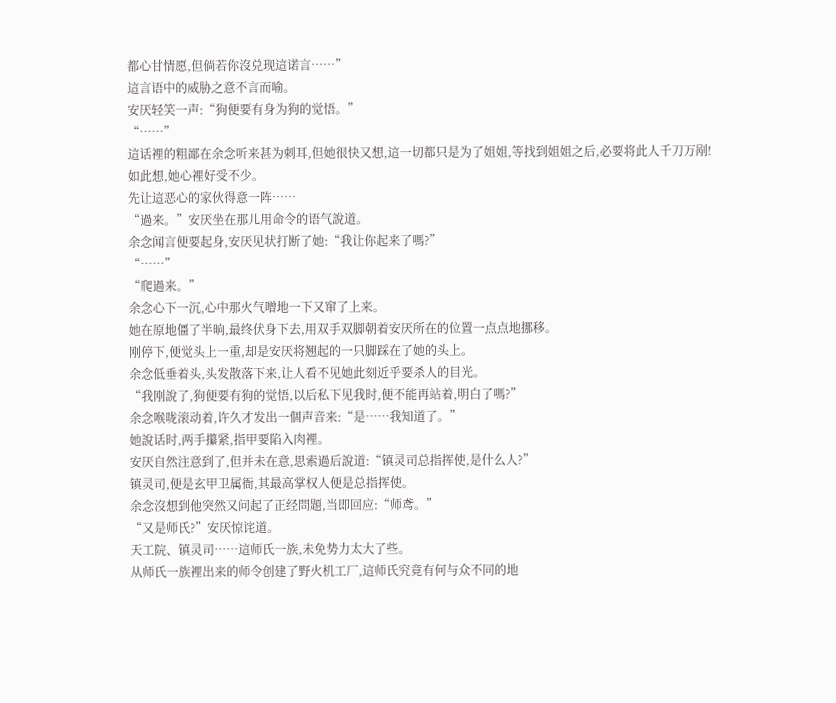都心甘情愿,但倘若你沒兑现這诺言……”
這言语中的威胁之意不言而喻。
安厌轻笑一声:“狗便要有身为狗的觉悟。”
“……”
這话裡的粗鄙在余念听来甚为刺耳,但她很快又想,這一切都只是为了姐姐,等找到姐姐之后,必要将此人千刀万剐!
如此想,她心裡好受不少。
先让這恶心的家伙得意一阵……
“過来。”安厌坐在那儿用命令的语气說道。
余念闻言便要起身,安厌见状打断了她:“我让你起来了嗎?”
“……”
“爬過来。”
余念心下一沉,心中那火气噌地一下又窜了上来。
她在原地僵了半晌,最终伏身下去,用双手双脚朝着安厌所在的位置一点点地挪移。
刚停下,便觉头上一重,却是安厌将翘起的一只脚踩在了她的头上。
余念低垂着头,头发散落下来,让人看不见她此刻近乎要杀人的目光。
“我刚說了,狗便要有狗的觉悟,以后私下见我时,便不能再站着,明白了嗎?”
余念喉咙滚动着,许久才发出一個声音来:“是……我知道了。”
她說话时,两手攥紧,指甲要陷入肉裡。
安厌自然注意到了,但并未在意,思索過后說道:“镇灵司总指挥使,是什么人?”
镇灵司,便是玄甲卫属衙,其最高掌权人便是总指挥使。
余念沒想到他突然又问起了正经問題,当即回应:“师鸢。”
“又是师氏?”安厌惊诧道。
天工院、镇灵司……這师氏一族,未免势力太大了些。
从师氏一族裡出来的师令创建了野火机工厂,這师氏究竟有何与众不同的地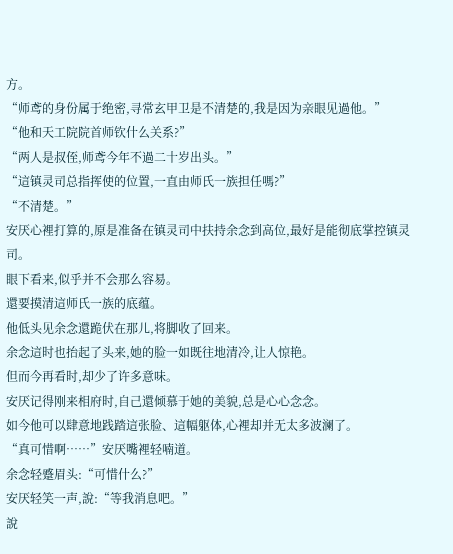方。
“师鸢的身份属于绝密,寻常玄甲卫是不清楚的,我是因为亲眼见過他。”
“他和天工院院首师钦什么关系?”
“两人是叔侄,师鸢今年不過二十岁出头。”
“這镇灵司总指挥使的位置,一直由师氏一族担任嗎?”
“不清楚。”
安厌心裡打算的,原是准备在镇灵司中扶持余念到高位,最好是能彻底掌控镇灵司。
眼下看来,似乎并不会那么容易。
還要摸清這师氏一族的底蕴。
他低头见余念還跪伏在那儿,将脚收了回来。
余念這时也抬起了头来,她的脸一如既往地清冷,让人惊艳。
但而今再看时,却少了许多意味。
安厌记得刚来相府时,自己還倾慕于她的美貌,总是心心念念。
如今他可以肆意地践踏這张脸、這幅躯体,心裡却并无太多波澜了。
“真可惜啊……”安厌嘴裡轻喃道。
余念轻蹙眉头:“可惜什么?”
安厌轻笑一声,說:“等我消息吧。”
說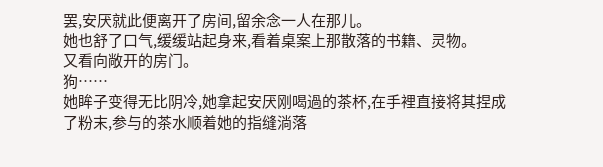罢,安厌就此便离开了房间,留余念一人在那儿。
她也舒了口气,缓缓站起身来,看着桌案上那散落的书籍、灵物。
又看向敞开的房门。
狗……
她眸子变得无比阴冷,她拿起安厌刚喝過的茶杯,在手裡直接将其捏成了粉末,参与的茶水顺着她的指缝淌落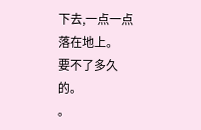下去,一点一点落在地上。
要不了多久的。
。